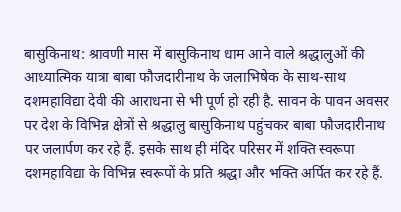बासुकिनाथ: श्रावणी मास में बासुकिनाथ धाम आने वाले श्रद्धालुओं की आध्यात्मिक यात्रा बाबा फौजदारीनाथ के जलाभिषेक के साथ-साथ दशमहाविद्या देवी की आराधना से भी पूर्ण हो रही है. सावन के पावन अवसर पर देश के विभिन्न क्षेत्रों से श्रद्धालु बासुकिनाथ पहुंचकर बाबा फौजदारीनाथ पर जलार्पण कर रहे हैं. इसके साथ ही मंदिर परिसर में शक्ति स्वरूपा दशमहाविद्या के विभिन्न स्वरूपों के प्रति श्रद्धा और भक्ति अर्पित कर रहे हैं.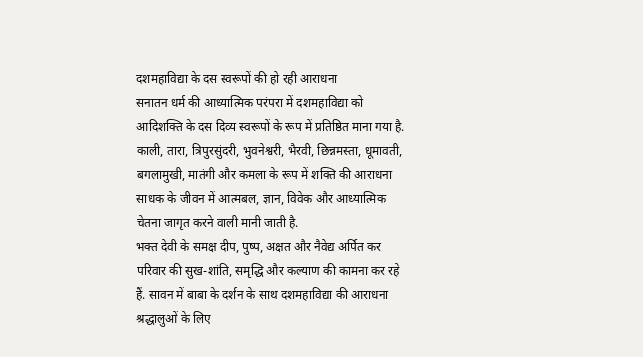दशमहाविद्या के दस स्वरूपों की हो रही आराधना
सनातन धर्म की आध्यात्मिक परंपरा में दशमहाविद्या को आदिशक्ति के दस दिव्य स्वरूपों के रूप में प्रतिष्ठित माना गया है. काली, तारा, त्रिपुरसुंदरी, भुवनेश्वरी, भैरवी, छिन्नमस्ता, धूमावती, बगलामुखी, मातंगी और कमला के रूप में शक्ति की आराधना साधक के जीवन में आत्मबल, ज्ञान, विवेक और आध्यात्मिक चेतना जागृत करने वाली मानी जाती है.
भक्त देवी के समक्ष दीप, पुष्प, अक्षत और नैवेद्य अर्पित कर परिवार की सुख-शांति, समृद्धि और कल्याण की कामना कर रहे हैं. सावन में बाबा के दर्शन के साथ दशमहाविद्या की आराधना श्रद्धालुओं के लिए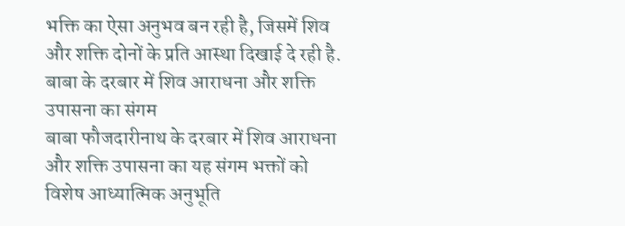भक्ति का ऐसा अनुभव बन रही है, जिसमें शिव और शक्ति दोनों के प्रति आस्था दिखाई दे रही है.
बाबा के दरबार में शिव आराधना और शक्ति उपासना का संगम
बाबा फौजदारीनाथ के दरबार में शिव आराधना और शक्ति उपासना का यह संगम भक्तों को विशेष आध्यात्मिक अनुभूति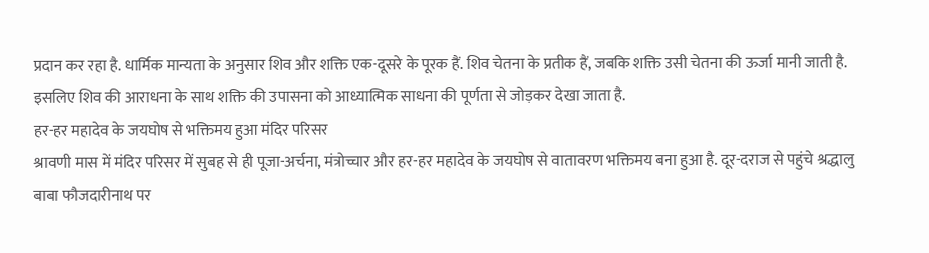प्रदान कर रहा है. धार्मिक मान्यता के अनुसार शिव और शक्ति एक-दूसरे के पूरक हैं. शिव चेतना के प्रतीक हैं, जबकि शक्ति उसी चेतना की ऊर्जा मानी जाती है. इसलिए शिव की आराधना के साथ शक्ति की उपासना को आध्यात्मिक साधना की पूर्णता से जोड़कर देखा जाता है.
हर-हर महादेव के जयघोष से भक्तिमय हुआ मंदिर परिसर
श्रावणी मास में मंदिर परिसर में सुबह से ही पूजा-अर्चना, मंत्रोच्चार और हर-हर महादेव के जयघोष से वातावरण भक्तिमय बना हुआ है. दूर-दराज से पहुंचे श्रद्धालु बाबा फौजदारीनाथ पर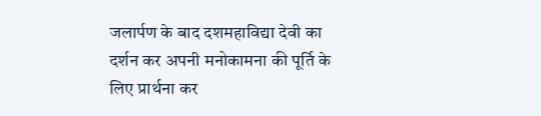जलार्पण के बाद दशमहाविद्या देवी का दर्शन कर अपनी मनोकामना की पूर्ति के लिए प्रार्थना कर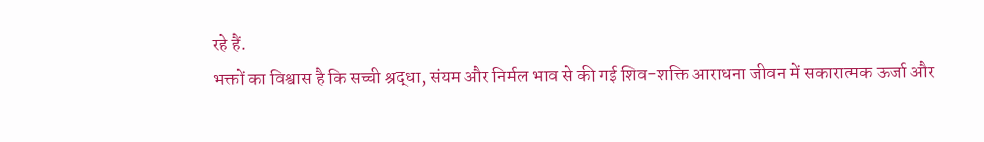रहे हैं.
भक्तों का विश्वास है कि सच्ची श्रद्धा, संयम और निर्मल भाव से की गई शिव-शक्ति आराधना जीवन में सकारात्मक ऊर्जा और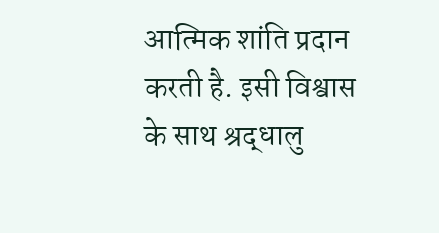आत्मिक शांति प्रदान करती है. इसी विश्वास के साथ श्रद्धालु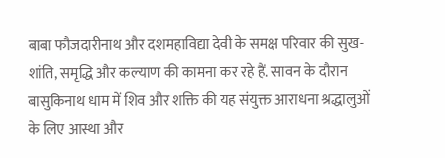बाबा फौजदारीनाथ और दशमहाविद्या देवी के समक्ष परिवार की सुख-शांति, समृद्धि और कल्याण की कामना कर रहे हैं. सावन के दौरान बासुकिनाथ धाम में शिव और शक्ति की यह संयुक्त आराधना श्रद्धालुओं के लिए आस्था और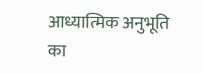आध्यात्मिक अनुभूति का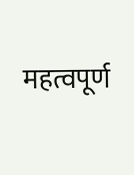महत्वपूर्ण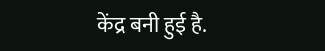केंद्र बनी हुई है.